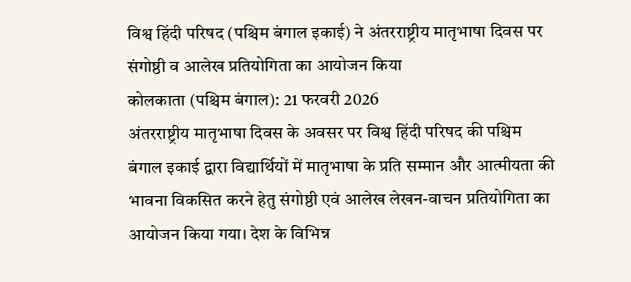विश्व हिंदी परिषद (पश्चिम बंगाल इकाई) ने अंतरराष्ट्रीय मातृभाषा दिवस पर संगोष्ठी व आलेख प्रतियोगिता का आयोजन किया
कोलकाता (पश्चिम बंगाल): 21 फरवरी 2026
अंतरराष्ट्रीय मातृभाषा दिवस के अवसर पर विश्व हिंदी परिषद की पश्चिम बंगाल इकाई द्वारा विद्यार्थियों में मातृभाषा के प्रति सम्मान और आत्मीयता की भावना विकसित करने हेतु संगोष्ठी एवं आलेख लेखन-वाचन प्रतियोगिता का आयोजन किया गया। देश के विभिन्न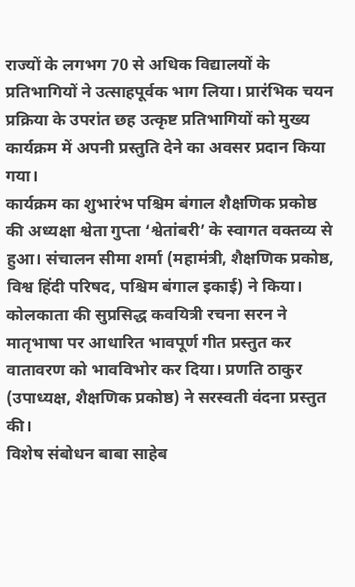राज्यों के लगभग 70 से अधिक विद्यालयों के प्रतिभागियों ने उत्साहपूर्वक भाग लिया। प्रारंभिक चयन प्रक्रिया के उपरांत छह उत्कृष्ट प्रतिभागियों को मुख्य कार्यक्रम में अपनी प्रस्तुति देने का अवसर प्रदान किया गया।
कार्यक्रम का शुभारंभ पश्चिम बंगाल शैक्षणिक प्रकोष्ठ की अध्यक्षा श्वेता गुप्ता ‘श्वेतांबरी’ के स्वागत वक्तव्य से हुआ। संचालन सीमा शर्मा (महामंत्री, शैक्षणिक प्रकोष्ठ, विश्व हिंदी परिषद, पश्चिम बंगाल इकाई) ने किया। कोलकाता की सुप्रसिद्ध कवयित्री रचना सरन ने मातृभाषा पर आधारित भावपूर्ण गीत प्रस्तुत कर वातावरण को भावविभोर कर दिया। प्रणति ठाकुर (उपाध्यक्ष, शैक्षणिक प्रकोष्ठ) ने सरस्वती वंदना प्रस्तुत की।
विशेष संबोधन बाबा साहेब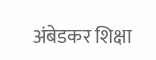अंबेडकर शिक्षा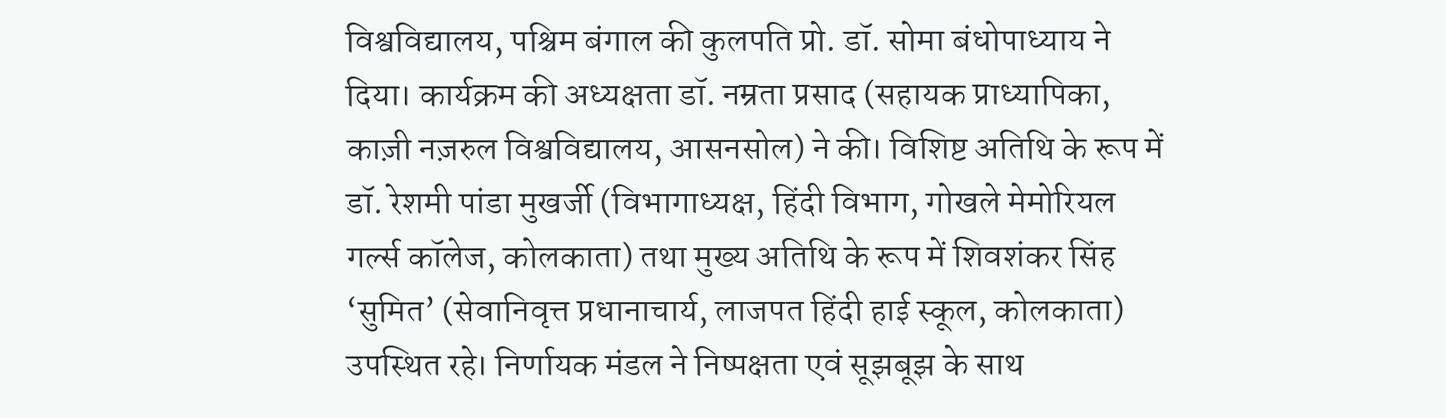विश्वविद्यालय, पश्चिम बंगाल की कुलपति प्रो. डॉ. सोमा बंधोपाध्याय ने दिया। कार्यक्रम की अध्यक्षता डॉ. नम्रता प्रसाद (सहायक प्राध्यापिका, काज़ी नज़रुल विश्वविद्यालय, आसनसोल) ने की। विशिष्ट अतिथि के रूप में डॉ. रेशमी पांडा मुखर्जी (विभागाध्यक्ष, हिंदी विभाग, गोखले मेमोरियल गर्ल्स कॉलेज, कोलकाता) तथा मुख्य अतिथि के रूप में शिवशंकर सिंह ‘सुमित’ (सेवानिवृत्त प्रधानाचार्य, लाजपत हिंदी हाई स्कूल, कोलकाता) उपस्थित रहे। निर्णायक मंडल ने निष्पक्षता एवं सूझबूझ के साथ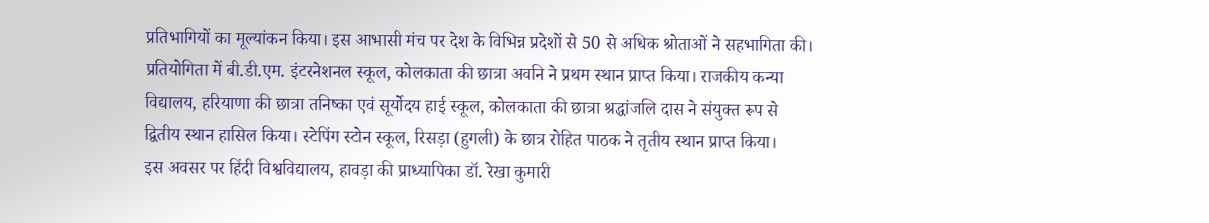प्रतिभागियों का मूल्यांकन किया। इस आभासी मंच पर देश के विभिन्न प्रदेशों से 50 से अधिक श्रोताओं ने सहभागिता की।
प्रतियोगिता में बी.डी.एम. इंटरनेशनल स्कूल, कोलकाता की छात्रा अवनि ने प्रथम स्थान प्राप्त किया। राजकीय कन्या विद्यालय, हरियाणा की छात्रा तनिष्का एवं सूर्योदय हाई स्कूल, कोलकाता की छात्रा श्रद्धांजलि दास ने संयुक्त रूप से द्वितीय स्थान हासिल किया। स्टेपिंग स्टोन स्कूल, रिसड़ा (हुगली) के छात्र रोहित पाठक ने तृतीय स्थान प्राप्त किया।
इस अवसर पर हिंदी विश्वविद्यालय, हावड़ा की प्राध्यापिका डॉ. रेखा कुमारी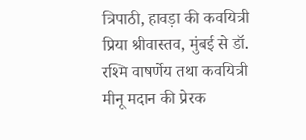त्रिपाठी, हावड़ा की कवयित्री प्रिया श्रीवास्तव, मुंबई से डॉ. रश्मि वाषर्णेय तथा कवयित्री मीनू मदान की प्रेरक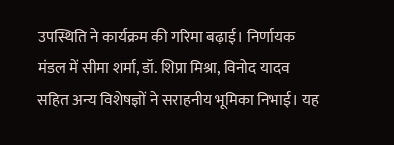उपस्थिति ने कार्यक्रम की गरिमा बढ़ाई। निर्णायक मंडल में सीमा शर्मा, डॉ. शिप्रा मिश्रा, विनोद यादव सहित अन्य विशेषज्ञों ने सराहनीय भूमिका निभाई। यह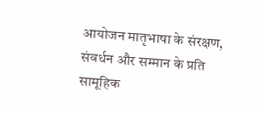आयोजन मातृभाषा के संरक्षण, संवर्धन और सम्मान के प्रति सामूहिक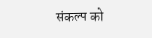संकल्प को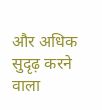और अधिक सुदृढ़ करने वाला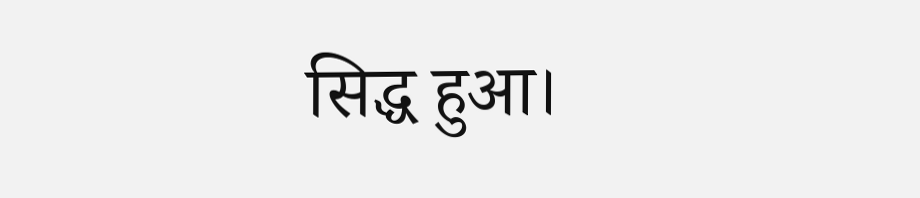सिद्ध हुआ।